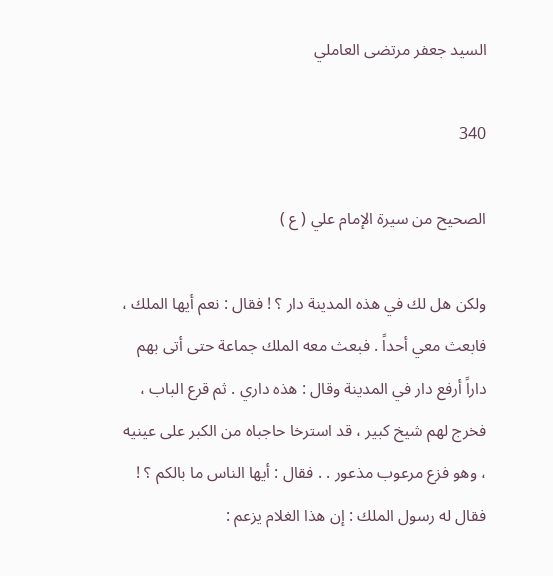السيد جعفر مرتضى العاملي

340

الصحيح من سيرة الإمام علي ( ع )

ولكن هل لك في هذه المدينة دار ؟ ! فقال : نعم أيها الملك ، فابعث معي أحداً . فبعث معه الملك جماعة حتى أتى بهم داراً أرفع دار في المدينة وقال : هذه داري . ثم قرع الباب ، فخرج لهم شيخ كبير ، قد استرخا حاجباه من الكبر على عينيه ، وهو فزع مرعوب مذعور . . فقال : أيها الناس ما بالكم ؟ ! فقال له رسول الملك : إن هذا الغلام يزعم :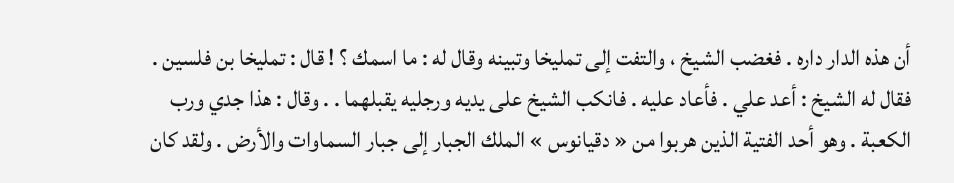أن هذه الدار داره . فغضب الشيخ ، والتفت إلى تمليخا وتبينه وقال له : ما اسمك ؟ ! قال : تمليخا بن فلسين . فقال له الشيخ : أعد علي . فأعاد عليه . فانكب الشيخ على يديه ورجليه يقبلهما . . وقال : هذا جدي ورب الكعبة . وهو أحد الفتية الذين هربوا من « دقيانوس » الملك الجبار إلى جبار السماوات والأرض . ولقد كان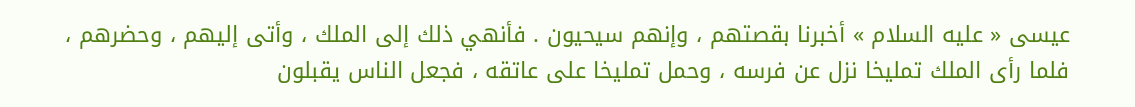عيسى « عليه السلام » أخبرنا بقصتهم ، وإنهم سيحيون . فأنهي ذلك إلى الملك ، وأتى إليهم ، وحضرهم ، فلما رأى الملك تمليخا نزل عن فرسه ، وحمل تمليخا على عاتقه ، فجعل الناس يقبلون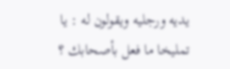يديه ورجليه ويقولون له : يا تمليخا ما فعل بأصحابك ؟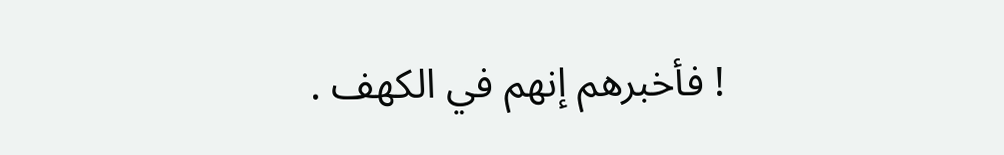! فأخبرهم إنهم في الكهف .